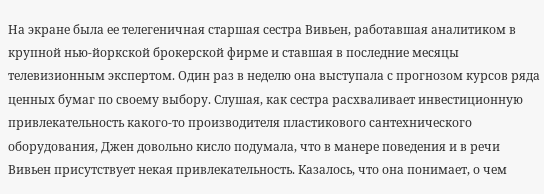На экране была ее телегеничная старшая сестра Вивьен, работавшая аналитиком в крупной нью-йоркской брокерской фирме и ставшая в последние месяцы телевизионным экспертом. Один раз в неделю она выступала с прогнозом курсов ряда ценных бумаг по своему выбору. Слушая, как сестра расхваливает инвестиционную привлекательность какого-то производителя пластикового сантехнического оборудования, Джен довольно кисло подумала, что в манере поведения и в речи Вивьен присутствует некая привлекательность. Казалось, что она понимает, о чем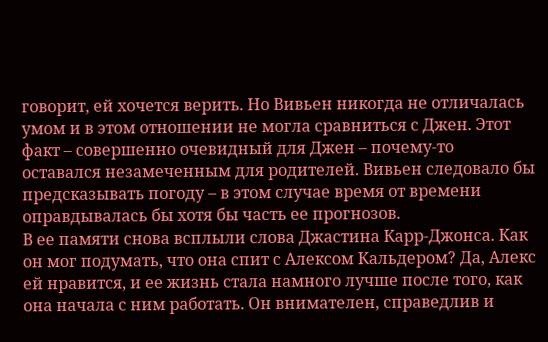говорит, ей хочется верить. Но Вивьен никогда не отличалась умом и в этом отношении не могла сравниться с Джен. Этот факт – совершенно очевидный для Джен – почему-то оставался незамеченным для родителей. Вивьен следовало бы предсказывать погоду – в этом случае время от времени оправдывалась бы хотя бы часть ее прогнозов.
В ее памяти снова всплыли слова Джастина Карр-Джонса. Как он мог подумать, что она спит с Алексом Кальдером? Да, Алекс ей нравится, и ее жизнь стала намного лучше после того, как она начала с ним работать. Он внимателен, справедлив и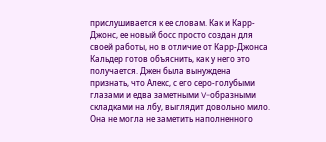прислушивается к ее словам. Как и Карр-Джонс, ее новый босс просто создан для своей работы, но в отличие от Карр-Джонса Кальдер готов объяснить, как у него это получается. Джен была вынуждена признать, что Алекс, с его серо-голубыми глазами и едва заметными V-образными складками на лбу, выглядит довольно мило. Она не могла не заметить наполненного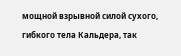мощной взрывной силой сухого, гибкого тела Кальдера, так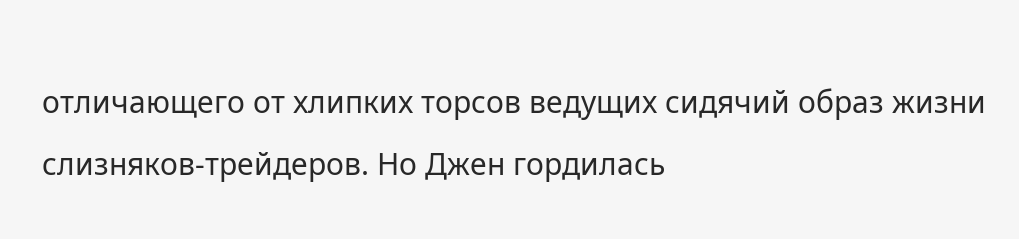отличающего от хлипких торсов ведущих сидячий образ жизни слизняков-трейдеров. Но Джен гордилась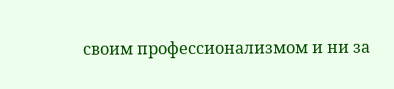своим профессионализмом и ни за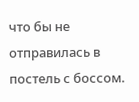что бы не отправилась в постель с боссом.